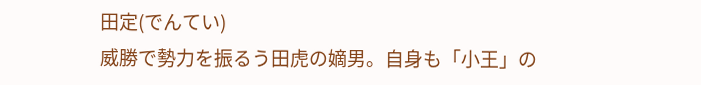田定(でんてい)
威勝で勢力を振るう田虎の嫡男。自身も「小王」の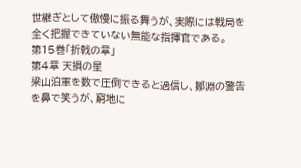世継ぎとして傲慢に振る舞うが、実際には戦局を全く把握できていない無能な指揮官である。
第15巻「折戟の章」
第4章 天損の星
梁山泊軍を数で圧倒できると過信し、鄒淵の警告を鼻で笑うが、窮地に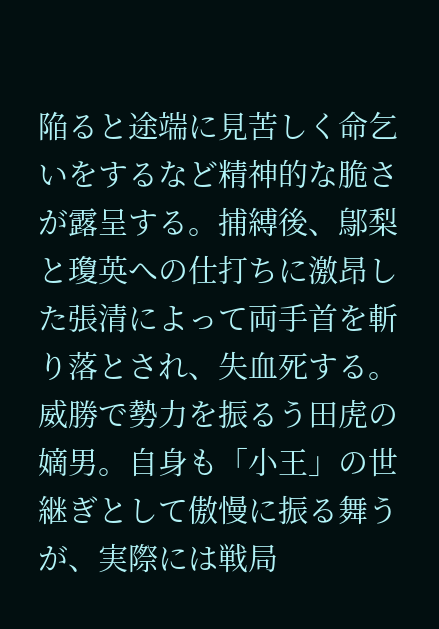陥ると途端に見苦しく命乞いをするなど精神的な脆さが露呈する。捕縛後、鄔梨と瓊英への仕打ちに激昂した張清によって両手首を斬り落とされ、失血死する。
威勝で勢力を振るう田虎の嫡男。自身も「小王」の世継ぎとして傲慢に振る舞うが、実際には戦局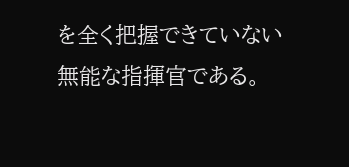を全く把握できていない無能な指揮官である。